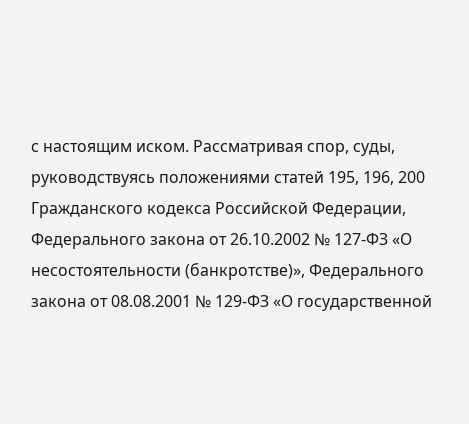с настоящим иском. Рассматривая спор, суды, руководствуясь положениями статей 195, 196, 200 Гражданского кодекса Российской Федерации, Федерального закона от 26.10.2002 № 127-ФЗ «О несостоятельности (банкротстве)», Федерального закона от 08.08.2001 № 129-ФЗ «О государственной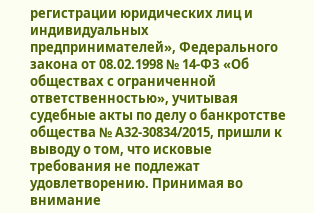регистрации юридических лиц и индивидуальных предпринимателей», Федерального закона от 08.02.1998 № 14-ФЗ «Об обществах с ограниченной ответственностью», учитывая судебные акты по делу о банкротстве общества № А32-30834/2015, пришли к выводу о том, что исковые требования не подлежат удовлетворению. Принимая во внимание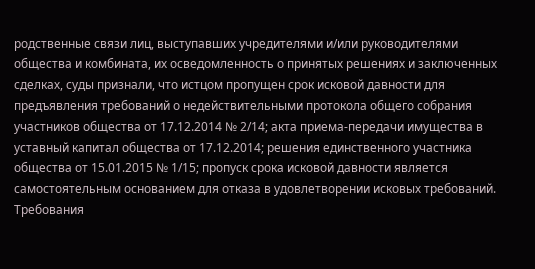родственные связи лиц, выступавших учредителями и/или руководителями общества и комбината, их осведомленность о принятых решениях и заключенных сделках, суды признали, что истцом пропущен срок исковой давности для предъявления требований о недействительными протокола общего собрания участников общества от 17.12.2014 № 2/14; акта приема-передачи имущества в уставный капитал общества от 17.12.2014; решения единственного участника общества от 15.01.2015 № 1/15; пропуск срока исковой давности является самостоятельным основанием для отказа в удовлетворении исковых требований. Требования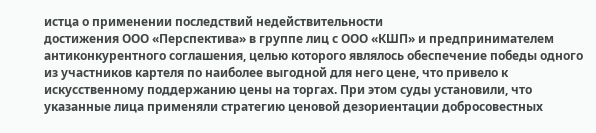истца о применении последствий недействительности
достижения ООО «Перспектива» в группе лиц с ООО «КШП» и предпринимателем антиконкурентного соглашения, целью которого являлось обеспечение победы одного из участников картеля по наиболее выгодной для него цене, что привело к искусственному поддержанию цены на торгах. При этом суды установили, что указанные лица применяли стратегию ценовой дезориентации добросовестных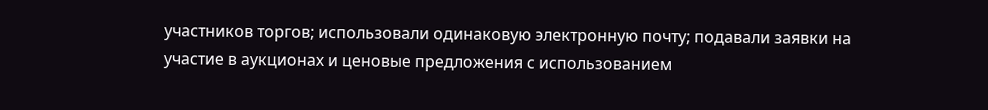участников торгов; использовали одинаковую электронную почту; подавали заявки на участие в аукционах и ценовые предложения с использованием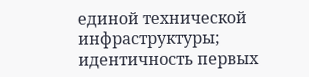единой технической инфраструктуры; идентичность первых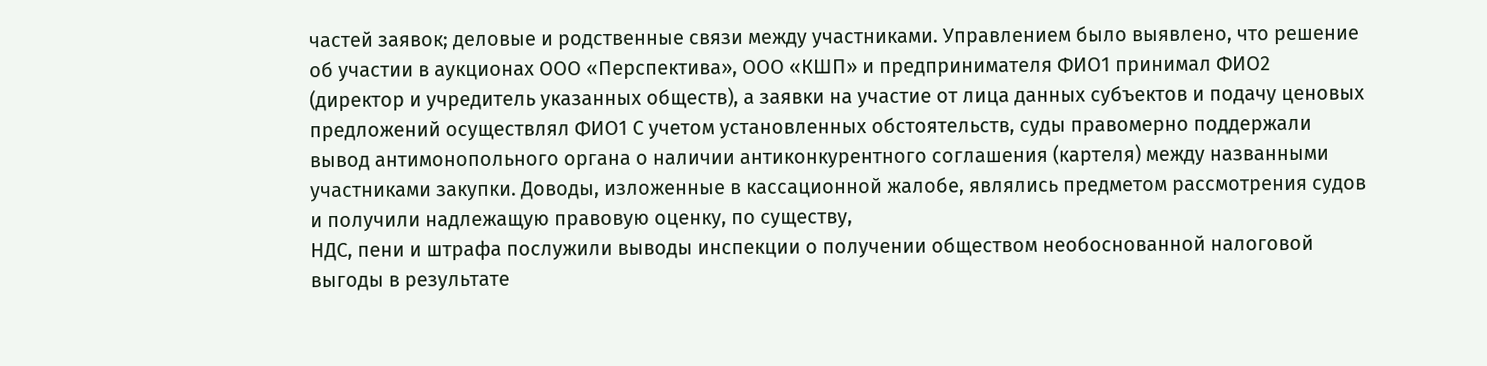частей заявок; деловые и родственные связи между участниками. Управлением было выявлено, что решение об участии в аукционах ООО «Перспектива», ООО «КШП» и предпринимателя ФИО1 принимал ФИО2 (директор и учредитель указанных обществ), а заявки на участие от лица данных субъектов и подачу ценовых предложений осуществлял ФИО1 С учетом установленных обстоятельств, суды правомерно поддержали вывод антимонопольного органа о наличии антиконкурентного соглашения (картеля) между названными участниками закупки. Доводы, изложенные в кассационной жалобе, являлись предметом рассмотрения судов и получили надлежащую правовую оценку, по существу,
НДС, пени и штрафа послужили выводы инспекции о получении обществом необоснованной налоговой выгоды в результате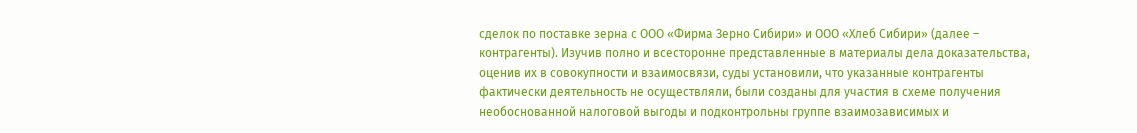сделок по поставке зерна с ООО «Фирма Зерно Сибири» и ООО «Хлеб Сибири» (далее – контрагенты). Изучив полно и всесторонне представленные в материалы дела доказательства, оценив их в совокупности и взаимосвязи, суды установили, что указанные контрагенты фактически деятельность не осуществляли, были созданы для участия в схеме получения необоснованной налоговой выгоды и подконтрольны группе взаимозависимых и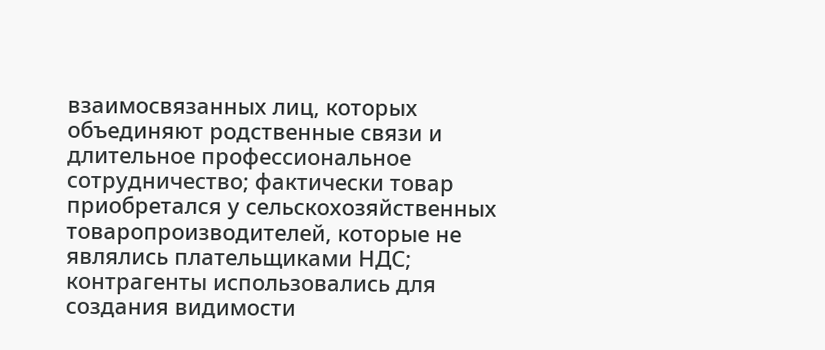взаимосвязанных лиц, которых объединяют родственные связи и длительное профессиональное сотрудничество; фактически товар приобретался у сельскохозяйственных товаропроизводителей, которые не являлись плательщиками НДС; контрагенты использовались для создания видимости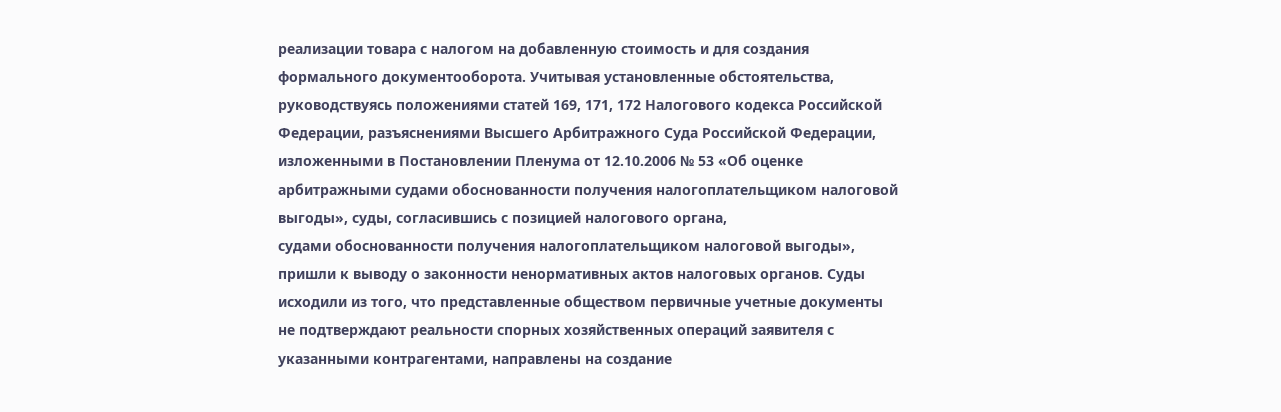реализации товара с налогом на добавленную стоимость и для создания формального документооборота. Учитывая установленные обстоятельства, руководствуясь положениями статей 169, 171, 172 Налогового кодекса Российской Федерации, разъяснениями Высшего Арбитражного Суда Российской Федерации, изложенными в Постановлении Пленума от 12.10.2006 № 53 «Об оценке арбитражными судами обоснованности получения налогоплательщиком налоговой выгоды», суды, согласившись с позицией налогового органа,
судами обоснованности получения налогоплательщиком налоговой выгоды», пришли к выводу о законности ненормативных актов налоговых органов. Суды исходили из того, что представленные обществом первичные учетные документы не подтверждают реальности спорных хозяйственных операций заявителя с указанными контрагентами, направлены на создание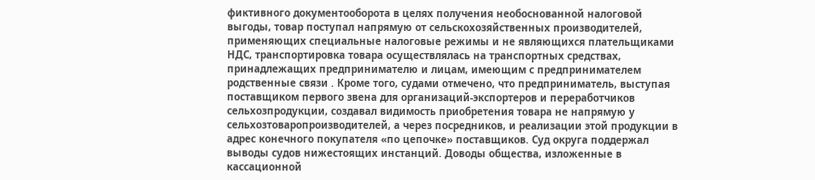фиктивного документооборота в целях получения необоснованной налоговой выгоды, товар поступал напрямую от сельскохозяйственных производителей, применяющих специальные налоговые режимы и не являющихся плательщиками НДС, транспортировка товара осуществлялась на транспортных средствах, принадлежащих предпринимателю и лицам, имеющим с предпринимателем родственные связи . Кроме того, судами отмечено, что предприниматель, выступая поставщиком первого звена для организаций-экспортеров и переработчиков сельхозпродукции, создавал видимость приобретения товара не напрямую у сельхозтоваропроизводителей, а через посредников, и реализации этой продукции в адрес конечного покупателя «по цепочке» поставщиков. Суд округа поддержал выводы судов нижестоящих инстанций. Доводы общества, изложенные в кассационной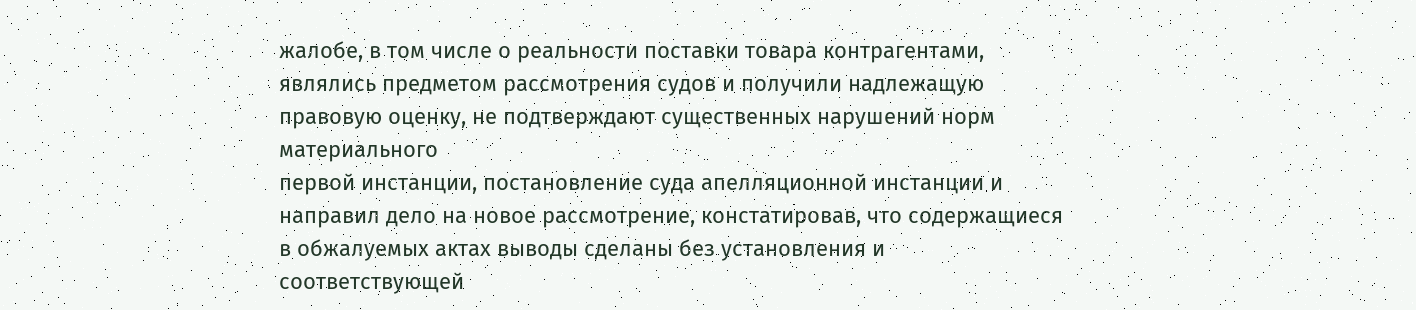жалобе, в том числе о реальности поставки товара контрагентами, являлись предметом рассмотрения судов и получили надлежащую правовую оценку, не подтверждают существенных нарушений норм материального
первой инстанции, постановление суда апелляционной инстанции и направил дело на новое рассмотрение, констатировав, что содержащиеся в обжалуемых актах выводы сделаны без установления и соответствующей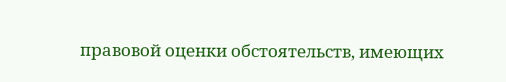правовой оценки обстоятельств, имеющих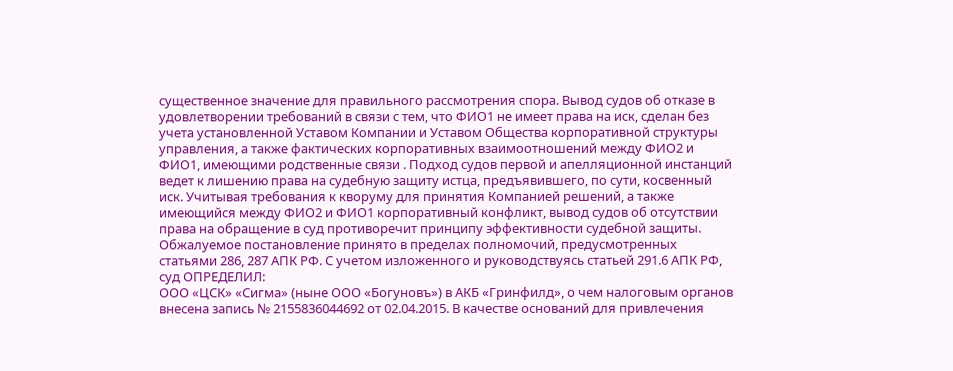существенное значение для правильного рассмотрения спора. Вывод судов об отказе в удовлетворении требований в связи с тем, что ФИО1 не имеет права на иск, сделан без учета установленной Уставом Компании и Уставом Общества корпоративной структуры управления, а также фактических корпоративных взаимоотношений между ФИО2 и ФИО1, имеющими родственные связи . Подход судов первой и апелляционной инстанций ведет к лишению права на судебную защиту истца, предъявившего, по сути, косвенный иск. Учитывая требования к кворуму для принятия Компанией решений, а также имеющийся между ФИО2 и ФИО1 корпоративный конфликт, вывод судов об отсутствии права на обращение в суд противоречит принципу эффективности судебной защиты. Обжалуемое постановление принято в пределах полномочий, предусмотренных статьями 286, 287 АПК РФ. С учетом изложенного и руководствуясь статьей 291.6 АПК РФ, суд ОПРЕДЕЛИЛ:
ООО «ЦСК» «Сигма» (ныне ООО «Богуновъ») в АКБ «Гринфилд», о чем налоговым органов внесена запись № 2155836044692 от 02.04.2015. В качестве оснований для привлечения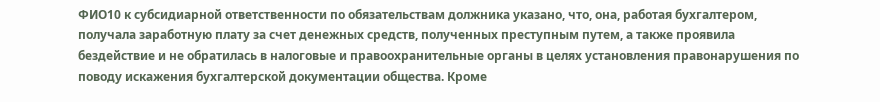ФИО10 к субсидиарной ответственности по обязательствам должника указано, что, она, работая бухгалтером, получала заработную плату за счет денежных средств, полученных преступным путем, а также проявила бездействие и не обратилась в налоговые и правоохранительные органы в целях установления правонарушения по поводу искажения бухгалтерской документации общества. Кроме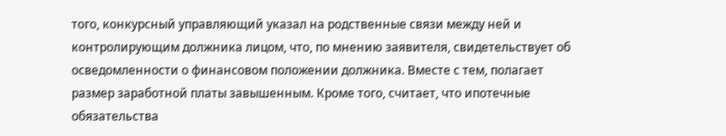того, конкурсный управляющий указал на родственные связи между ней и контролирующим должника лицом, что, по мнению заявителя, свидетельствует об осведомленности о финансовом положении должника. Вместе с тем, полагает размер заработной платы завышенным. Кроме того, считает, что ипотечные обязательства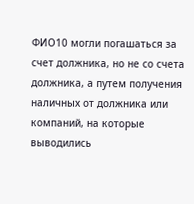ФИО10 могли погашаться за счет должника, но не со счета должника, а путем получения наличных от должника или компаний, на которые выводились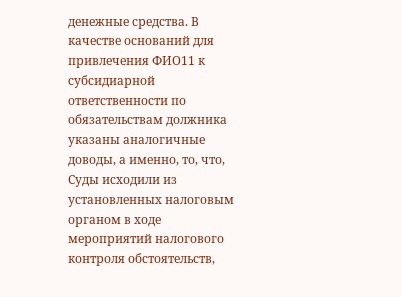денежные средства. В качестве оснований для привлечения ФИО11 к субсидиарной ответственности по обязательствам должника указаны аналогичные доводы, а именно, то, что,
Суды исходили из установленных налоговым органом в ходе мероприятий налогового контроля обстоятельств,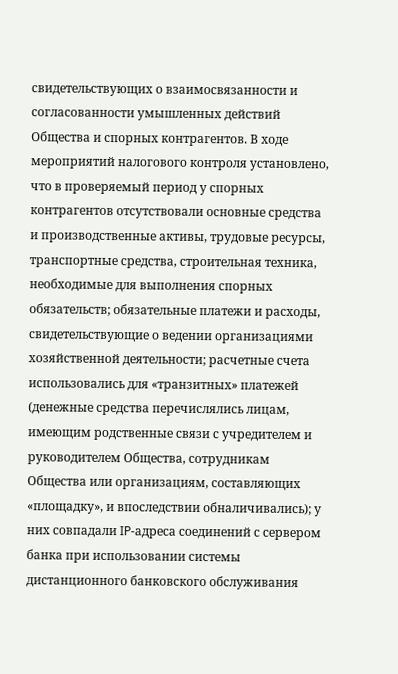свидетельствующих о взаимосвязанности и согласованности умышленных действий Общества и спорных контрагентов. В ходе мероприятий налогового контроля установлено, что в проверяемый период у спорных контрагентов отсутствовали основные средства и производственные активы, трудовые ресурсы, транспортные средства, строительная техника, необходимые для выполнения спорных обязательств; обязательные платежи и расходы, свидетельствующие о ведении организациями хозяйственной деятельности; расчетные счета использовались для «транзитных» платежей (денежные средства перечислялись лицам, имеющим родственные связи с учредителем и руководителем Общества, сотрудникам Общества или организациям, составляющих «площадку», и впоследствии обналичивались); у них совпадали IP-адреса соединений с сервером банка при использовании системы дистанционного банковского обслуживания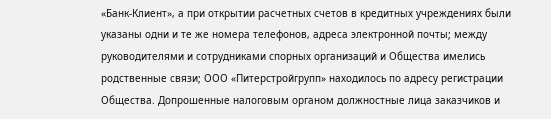«Банк-Клиент», а при открытии расчетных счетов в кредитных учреждениях были указаны одни и те же номера телефонов, адреса электронной почты; между руководителями и сотрудниками спорных организаций и Общества имелись родственные связи; ООО «Питерстройгрупп» находилось по адресу регистрации Общества. Допрошенные налоговым органом должностные лица заказчиков и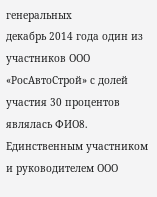генеральных
декабрь 2014 года один из участников ООО «РосАвтоСтрой» с долей участия 30 процентов являлась ФИО8. Единственным участником и руководителем ООО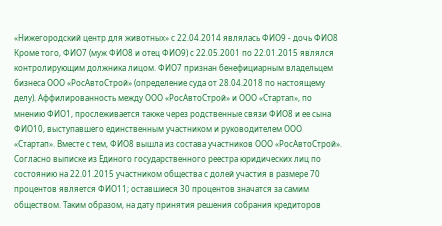«Нижегородский центр для животных» с 22.04.2014 являлась ФИО9 - дочь ФИО8 Кроме того, ФИО7 (муж ФИО8 и отец ФИО9) с 22.05.2001 по 22.01.2015 являлся контролирующим должника лицом. ФИО7 признан бенефициарным владельцем бизнеса ООО «РосАвтоСтрой» (определение суда от 28.04.2018 по настоящему делу). Аффилированность между ООО «РосАвтоСтрой» и ООО «Стартап», по мнению ФИО1, прослеживается также через родственные связи ФИО8 и ее сына ФИО10, выступавшего единственным участником и руководителем ООО «Стартап». Вместе с тем, ФИО8 вышла из состава участников ООО «РосАвтоСтрой». Согласно выписке из Единого государственного реестра юридических лиц по состоянию на 22.01.2015 участником общества с долей участия в размере 70 процентов является ФИО11; оставшиеся 30 процентов значатся за самим обществом. Таким образом, на дату принятия решения собрания кредиторов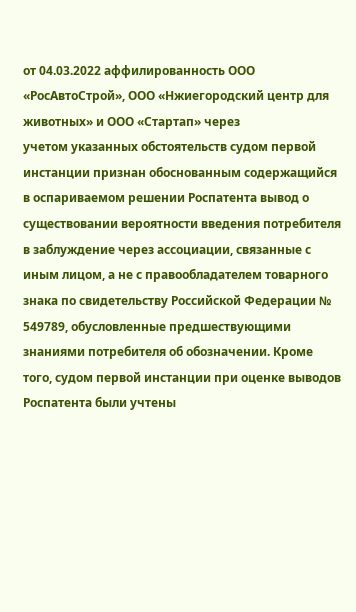от 04.03.2022 аффилированность ООО «РосАвтоСтрой», ООО «Нжиегородский центр для животных» и ООО «Стартап» через
учетом указанных обстоятельств судом первой инстанции признан обоснованным содержащийся в оспариваемом решении Роспатента вывод о существовании вероятности введения потребителя в заблуждение через ассоциации, связанные с иным лицом, а не с правообладателем товарного знака по свидетельству Российской Федерации № 549789, обусловленные предшествующими знаниями потребителя об обозначении. Кроме того, судом первой инстанции при оценке выводов Роспатента были учтены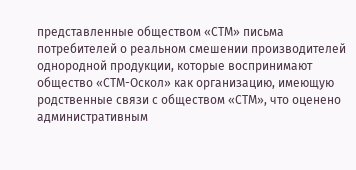представленные обществом «СТМ» письма потребителей о реальном смешении производителей однородной продукции, которые воспринимают общество «СТМ-Оскол» как организацию, имеющую родственные связи с обществом «СТМ», что оценено административным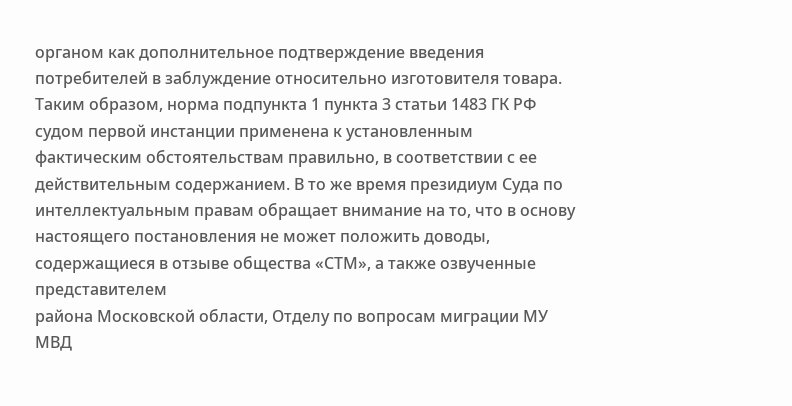органом как дополнительное подтверждение введения потребителей в заблуждение относительно изготовителя товара. Таким образом, норма подпункта 1 пункта 3 статьи 1483 ГК РФ судом первой инстанции применена к установленным фактическим обстоятельствам правильно, в соответствии с ее действительным содержанием. В то же время президиум Суда по интеллектуальным правам обращает внимание на то, что в основу настоящего постановления не может положить доводы, содержащиеся в отзыве общества «СТМ», а также озвученные представителем
района Московской области, Отделу по вопросам миграции МУ МВД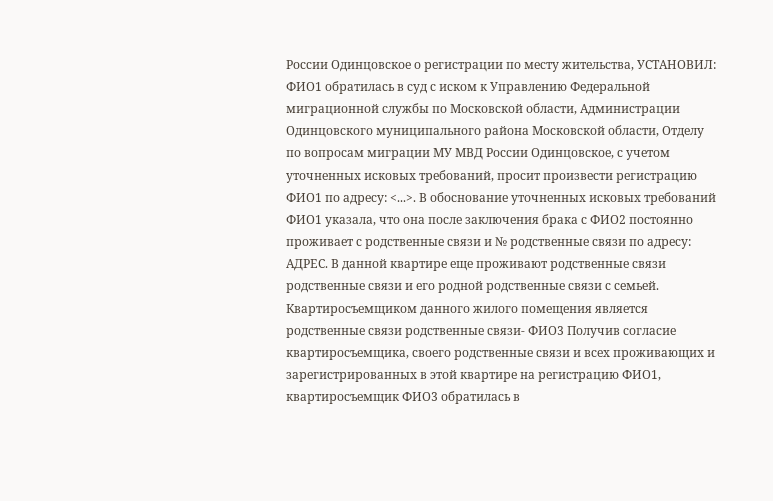России Одинцовское о регистрации по месту жительства, УСТАНОВИЛ: ФИО1 обратилась в суд с иском к Управлению Федеральной миграционной службы по Московской области, Администрации Одинцовского муниципального района Московской области, Отделу по вопросам миграции МУ МВД России Одинцовское, с учетом уточненных исковых требований, просит произвести регистрацию ФИО1 по адресу: <...>. В обоснование уточненных исковых требований ФИО1 указала, что она после заключения брака с ФИО2 постоянно проживает с родственные связи и № родственные связи по адресу: АДРЕС. В данной квартире еще проживают родственные связи родственные связи и его родной родственные связи с семьей. Квартиросъемщиком данного жилого помещения является родственные связи родственные связи- ФИО3 Получив согласие квартиросъемщика, своего родственные связи и всех проживающих и зарегистрированных в этой квартире на регистрацию ФИО1, квартиросъемщик ФИО3 обратилась в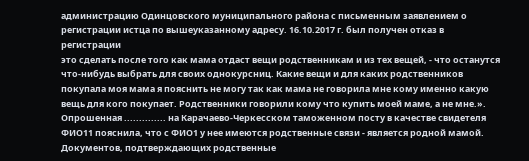администрацию Одинцовского муниципального района с письменным заявлением о регистрации истца по вышеуказанному адресу. 16.10.2017 г. был получен отказ в регистрации
это сделать после того как мама отдаст вещи родственникам и из тех вещей, - что останутся что-нибудь выбрать для своих однокурсниц. Какие вещи и для каких родственников покупала моя мама я пояснить не могу так как мама не говорила мне кому именно какую вещь для кого покупает. Родственники говорили кому что купить моей маме, а не мне.». Опрошенная .............. на Карачаево-Черкесском таможенном посту в качестве свидетеля ФИО11 пояснила, что с ФИО1 у нее имеются родственные связи - является родной мамой. Документов, подтверждающих родственные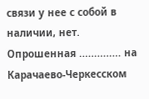связи у нее с собой в наличии, нет. Опрошенная .............. на Карачаево-Черкесском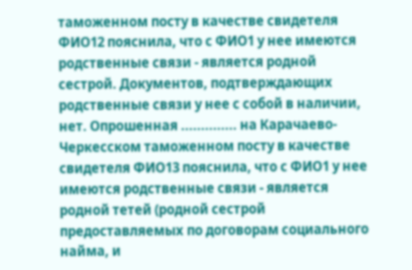таможенном посту в качестве свидетеля ФИО12 пояснила, что с ФИО1 у нее имеются родственные связи - является родной сестрой. Документов, подтверждающих родственные связи у нее с собой в наличии, нет. Опрошенная .............. на Карачаево-Черкесском таможенном посту в качестве свидетеля ФИО13 пояснила, что с ФИО1 у нее имеются родственные связи - является родной тетей (родной сестрой
предоставляемых по договорам социального найма, и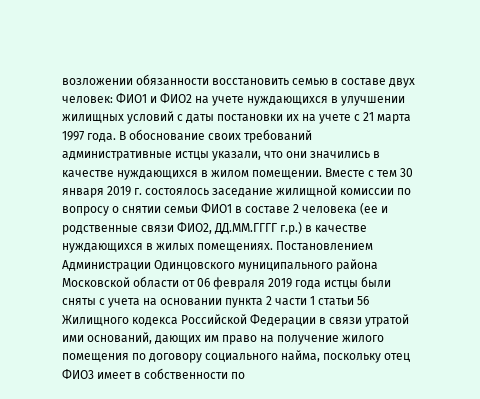возложении обязанности восстановить семью в составе двух человек: ФИО1 и ФИО2 на учете нуждающихся в улучшении жилищных условий с даты постановки их на учете с 21 марта 1997 года. В обоснование своих требований административные истцы указали, что они значились в качестве нуждающихся в жилом помещении. Вместе с тем 30 января 2019 г. состоялось заседание жилищной комиссии по вопросу о снятии семьи ФИО1 в составе 2 человека (ее и родственные связи ФИО2, ДД.ММ.ГГГГ г.р.) в качестве нуждающихся в жилых помещениях. Постановлением Администрации Одинцовского муниципального района Московской области от 06 февраля 2019 года истцы были сняты с учета на основании пункта 2 части 1 статьи 56 Жилищного кодекса Российской Федерации в связи утратой ими оснований, дающих им право на получение жилого помещения по договору социального найма, поскольку отец ФИО3 имеет в собственности по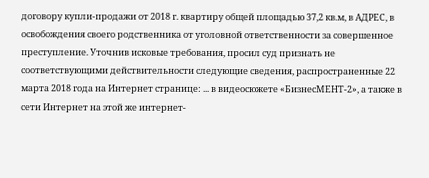договору купли-продажи от 2018 г. квартиру общей площадью 37,2 кв.м, в АДРЕС, в
освобождения своего родственника от уголовной ответственности за совершенное преступление. Уточнив исковые требования, просил суд признать не соответствующими действительности следующие сведения, распространенные 22 марта 2018 года на Интернет странице: ... в видеосюжете «БизнесМЕНТ-2», а также в сети Интернет на этой же интернет-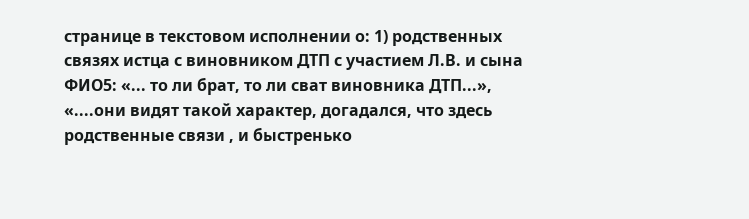странице в текстовом исполнении о: 1) родственных связях истца с виновником ДТП с участием Л.В. и сына ФИО5: «... то ли брат, то ли сват виновника ДТП...», «....они видят такой характер, догадался, что здесь родственные связи , и быстренько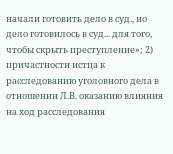начали готовить дело в суд., но дело готовилось в суд... для того, чтобы скрыть преступление»; 2) причастности истца к расследованию уголовного дела в отношении Л.В. оказанию влияния на ход расследования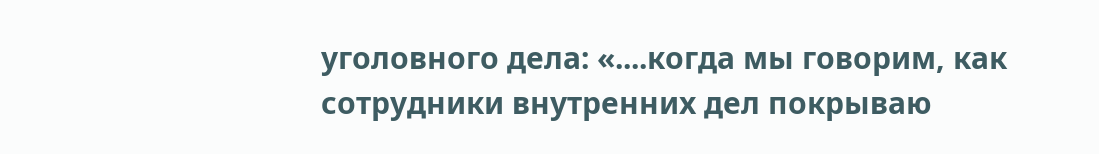уголовного дела: «....когда мы говорим, как сотрудники внутренних дел покрываю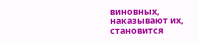виновных, наказывают их, становится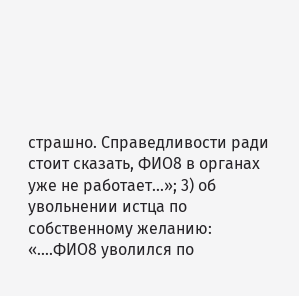страшно. Справедливости ради стоит сказать, ФИО8 в органах уже не работает...»; 3) об увольнении истца по собственному желанию: «....ФИО8 уволился по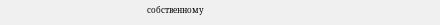собственному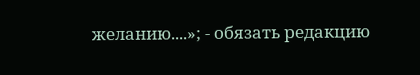желанию....»; - обязать редакцию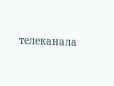телеканала